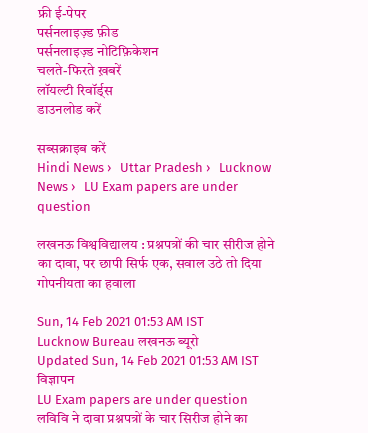फ्री ई-पेपर
पर्सनलाइज़्ड फ़ीड
पर्सनलाइज़्ड नोटिफ़िकेशन
चलते-फिरते ख़बरें
लॉयल्टी रिवॉर्ड्स
डाउनलोड करें

सब्सक्राइब करें
Hindi News ›   Uttar Pradesh ›   Lucknow News ›   LU Exam papers are under question

लखनऊ विश्वविद्यालय : प्रश्नपत्रों की चार सीरीज होने का दावा, पर छापी सिर्फ एक, सवाल उठे तो दिया गोपनीयता का हवाला

Sun, 14 Feb 2021 01:53 AM IST
Lucknow Bureau लखनऊ ब्यूरो
Updated Sun, 14 Feb 2021 01:53 AM IST
विज्ञापन
LU Exam papers are under question
लविवि ने दावा प्रश्नपत्रों के चार सिरीज होने का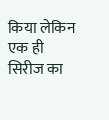किया ल‌ेकिन एक ही सिरीज का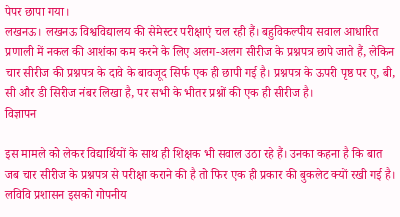पेपर छापा गया।
लखनऊ। लखनऊ विश्वविद्यालय की सेमेस्टर परीक्षाएं चल रही हैं। बहुविकल्पीय सवाल आधारित प्रणाली में नकल की आशंका कम करने के लिए अलग-अलग सीरीज के प्रश्नपत्र छापे जाते हैं, लेकिन चार सीरीज की प्रश्नपत्र के दावे के बावजूद सिर्फ एक ही छापी गई है। प्रश्नपत्र के ऊपरी पृष्ठ पर ए, बी, सी और डी सिरीज नंबर लिखा है, पर सभी के भीतर प्रश्नों की एक ही सीरीज है।
विज्ञापन

इस मामले को लेकर विद्यार्थियों के साथ ही शिक्षक भी सवाल उठा रहे हैं। उनका कहना है कि बात जब चार सीरीज के प्रश्नपत्र से परीक्षा कराने की है तो फिर एक ही प्रकार की बुकलेट क्यों रखी गई है। लविवि प्रशासन इसको गोपनीय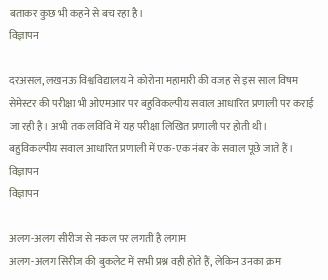बताकर कुछ भी कहने से बच रहा है।
विज्ञापन

दरअसल, लखनऊ विश्वविद्यालय ने कोरोना महामारी की वजह से इस साल विषम सेमेस्टर की परीक्षा भी ओएमआर पर बहुविकल्पीय सवाल आधारित प्रणाली पर कराई जा रही है। अभी तक लविवि में यह परीक्षा लिखित प्रणाली पर होती थी। बहुविकल्पीय सवाल आधारित प्रणाली में एक-एक नंबर के सवाल पूछे जाते हैं।
विज्ञापन
विज्ञापन

अलग-अलग सीरीज से नकल पर लगती है लगाम
अलग-अलग सिरीज की बुकलेट में सभी प्रश्न वही होते हैं, लेकिन उनका क्रम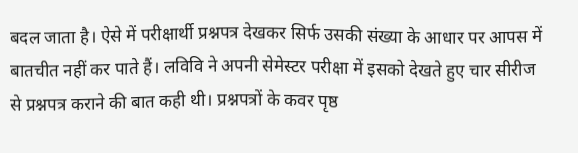बदल जाता है। ऐसे में परीक्षार्थी प्रश्नपत्र देखकर सिर्फ उसकी संख्या के आधार पर आपस में बातचीत नहीं कर पाते हैं। लविवि ने अपनी सेमेस्टर परीक्षा में इसको देखते हुए चार सीरीज से प्रश्नपत्र कराने की बात कही थी। प्रश्नपत्रों के कवर पृष्ठ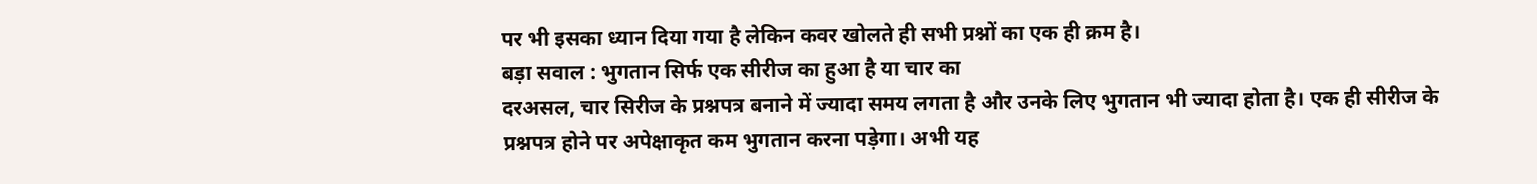पर भी इसका ध्यान दिया गया है लेकिन कवर खोलते ही सभी प्रश्नों का एक ही क्रम है।
बड़ा सवाल : भुगतान सिर्फ एक सीरीज का हुआ है या चार का
दरअसल, चार सिरीज के प्रश्नपत्र बनाने में ज्यादा समय लगता है और उनके लिए भुगतान भी ज्यादा होता है। एक ही सीरीज के प्रश्नपत्र होने पर अपेक्षाकृत कम भुगतान करना पड़ेगा। अभी यह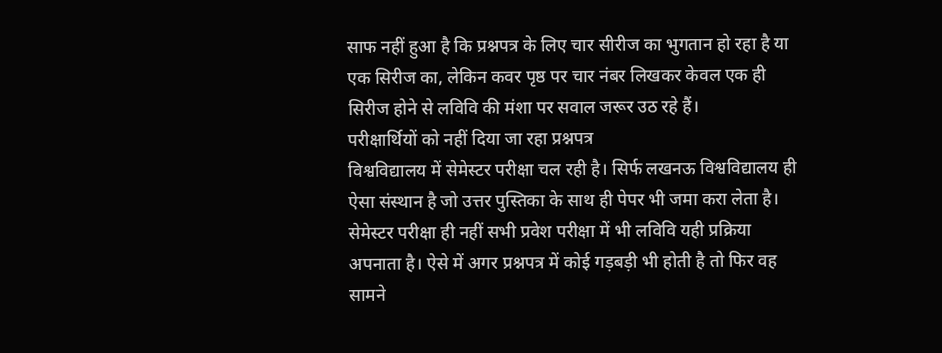साफ नहीं हुआ है कि प्रश्नपत्र के लिए चार सीरीज का भुगतान हो रहा है या एक सिरीज का, लेकिन कवर पृष्ठ पर चार नंबर लिखकर केवल एक ही सिरीज होने से लविवि की मंशा पर सवाल जरूर उठ रहे हैं।
परीक्षार्थियों को नहीं दिया जा रहा प्रश्नपत्र
विश्वविद्यालय में सेमेस्टर परीक्षा चल रही है। सिर्फ लखनऊ विश्वविद्यालय ही ऐसा संस्थान है जो उत्तर पुस्तिका के साथ ही पेपर भी जमा करा लेता है। सेमेस्टर परीक्षा ही नहीं सभी प्रवेश परीक्षा में भी लविवि यही प्रक्रिया अपनाता है। ऐसे में अगर प्रश्नपत्र में कोई गड़बड़ी भी होती है तो फिर वह सामने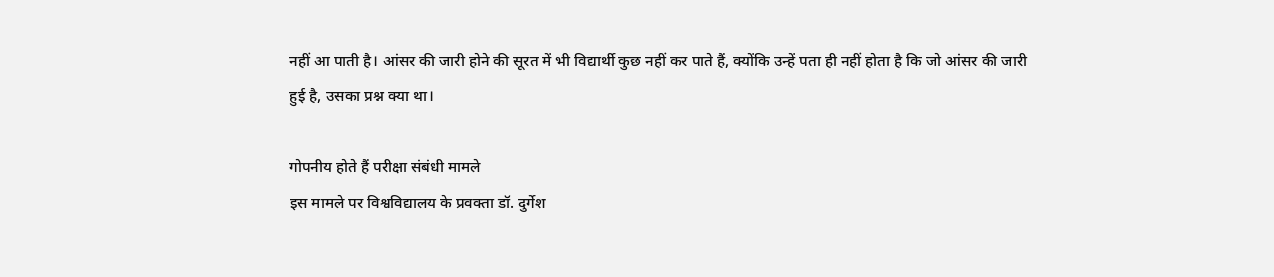नहीं आ पाती है। आंसर की जारी होने की सूरत में भी विद्यार्थी कुछ नहीं कर पाते हैं, क्योंकि उन्हें पता ही नहीं होता है कि जो आंसर की जारी हुई है, उसका प्रश्न क्या था।

गोपनीय होते हैं परीक्षा संबंधी मामले
इस मामले पर विश्वविद्यालय के प्रवक्ता डॉ. दुर्गेश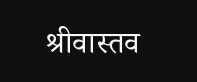श्रीवास्तव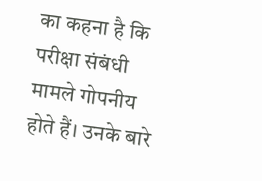का कहना है कि परीक्षा संबंधी मामले गोपनीय होते हैं। उनके बारे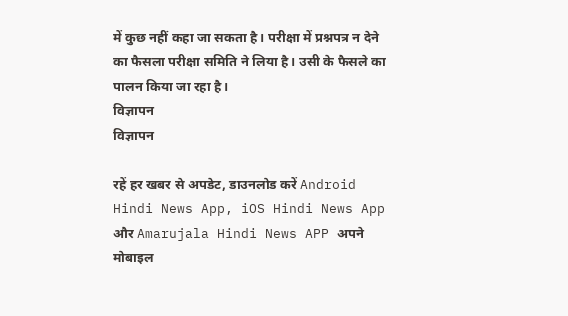में कुछ नहीं कहा जा सकता है। परीक्षा में प्रश्नपत्र न देने का फैसला परीक्षा समिति ने लिया है। उसी के फैसले का पालन किया जा रहा है।
विज्ञापन
विज्ञापन

रहें हर खबर से अपडेट, डाउनलोड करें Android Hindi News App, iOS Hindi News App और Amarujala Hindi News APP अपने मोबाइल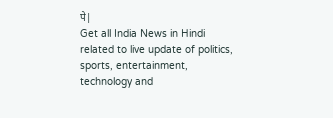पे|
Get all India News in Hindi related to live update of politics, sports, entertainment, technology and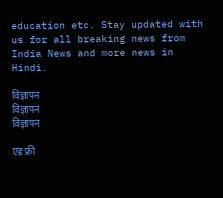education etc. Stay updated with us for all breaking news from India News and more news in Hindi.

विज्ञापन
विज्ञापन
विज्ञापन

एड फ्री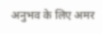अनुभव के लिए अमर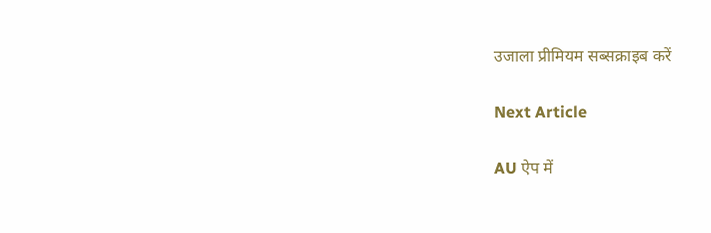उजाला प्रीमियम सब्सक्राइब करें

Next Article

AU ऐप में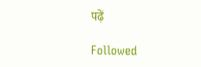पढ़ें

Followed